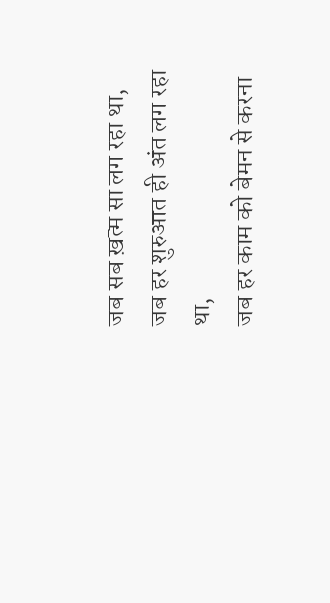जब सब ख़त्म सा लग रहा था,
जब हर शुरुआत ही अंत लग रहा था,
जब हर काम को बेमन से करना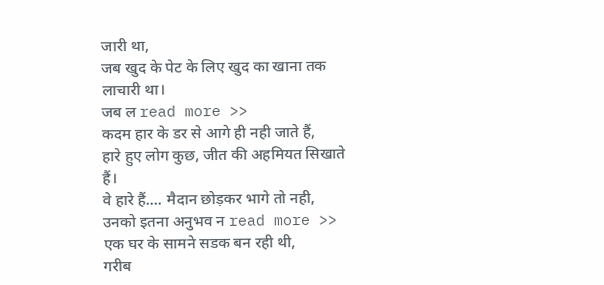जारी था,
जब खुद के पेट के लिए खुद का खाना तक लाचारी था।
जब ल read more >>
कदम हार के डर से आगे ही नही जाते हैं,
हारे हुए लोग कुछ, जीत की अहमियत सिखाते हैं।
वे हारे हैं.... मैदान छोड़कर भागे तो नही,
उनको इतना अनुभव न read more >>
एक घर के सामने सडक बन रही थी,
गरीब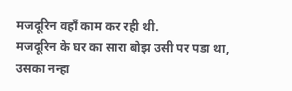मजदूरिन वहाँ काम कर रही थी.
मजदूरिन के घर का सारा बोझ उसी पर पडा था,
उसका नन्हा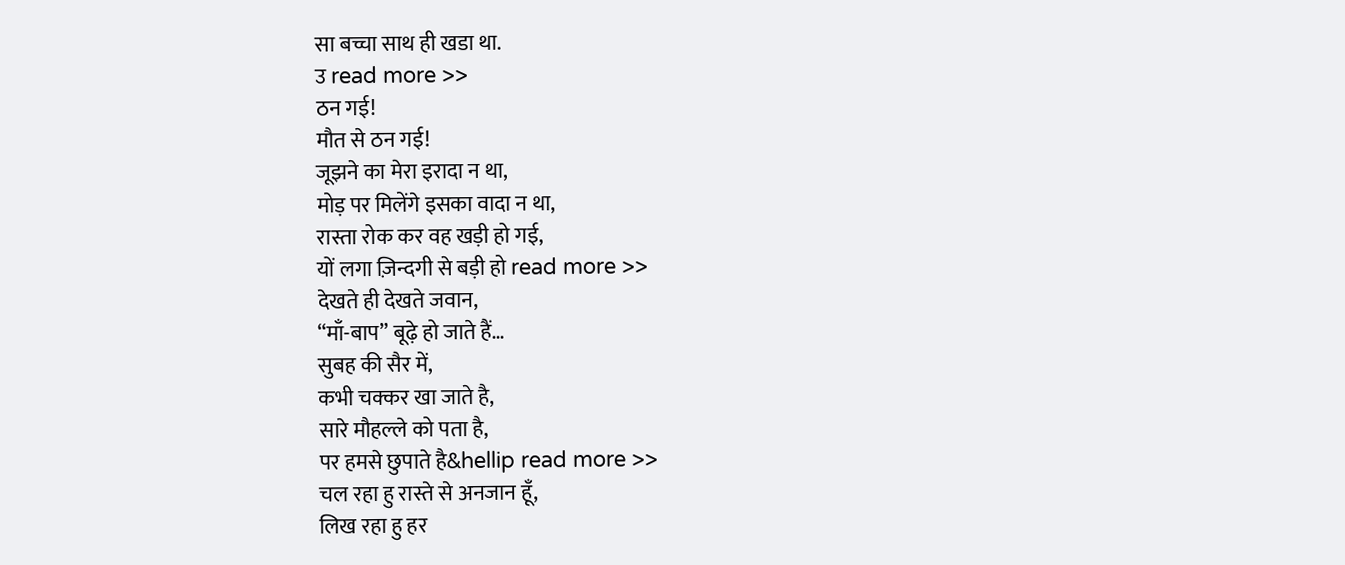सा बच्चा साथ ही खडा था.
उ read more >>
ठन गई!
मौत से ठन गई!
जूझने का मेरा इरादा न था,
मोड़ पर मिलेंगे इसका वादा न था,
रास्ता रोक कर वह खड़ी हो गई,
यों लगा ज़िन्दगी से बड़ी हो read more >>
देखते ही देखते जवान,
“माँ-बाप” बूढ़े हो जाते हैं…
सुबह की सैर में,
कभी चक्कर खा जाते है,
सारे मौहल्ले को पता है,
पर हमसे छुपाते है&hellip read more >>
चल रहा हु रास्ते से अनजान हूँ,
लिख रहा हु हर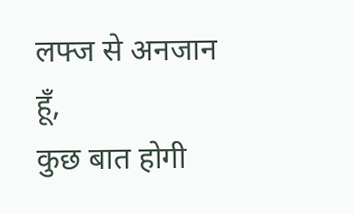लफ्ज से अनजान हूँ,
कुछ बात होगी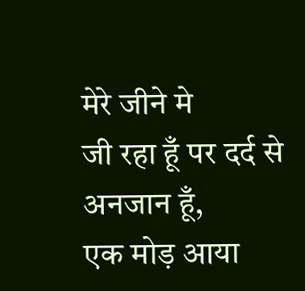मेरे जीने मे
जी रहा हूँ पर दर्द से अनजान हूँ,
एक मोड़ आया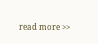read more >>